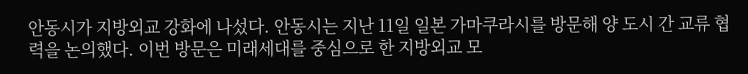안동시가 지방외교 강화에 나섰다. 안동시는 지난 11일 일본 가마쿠라시를 방문해 양 도시 간 교류 협력을 논의했다. 이번 방문은 미래세대를 중심으로 한 지방외교 모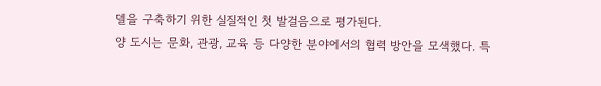델을 구축하기 위한 실질적인 첫 발걸음으로 평가된다.
양 도시는 문화, 관광, 교육 등 다양한 분야에서의 협력 방안을 모색했다. 특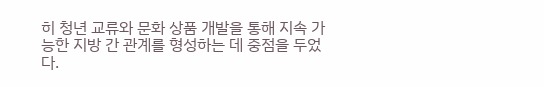히 청년 교류와 문화 상품 개발을 통해 지속 가능한 지방 간 관계를 형성하는 데 중점을 두었다.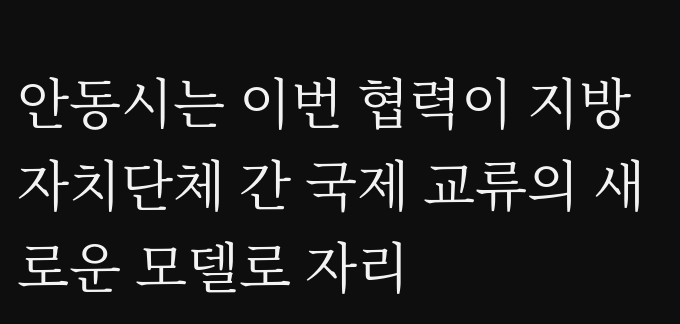안동시는 이번 협력이 지방 자치단체 간 국제 교류의 새로운 모델로 자리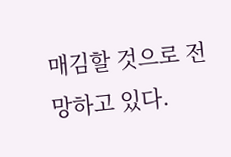매김할 것으로 전망하고 있다.